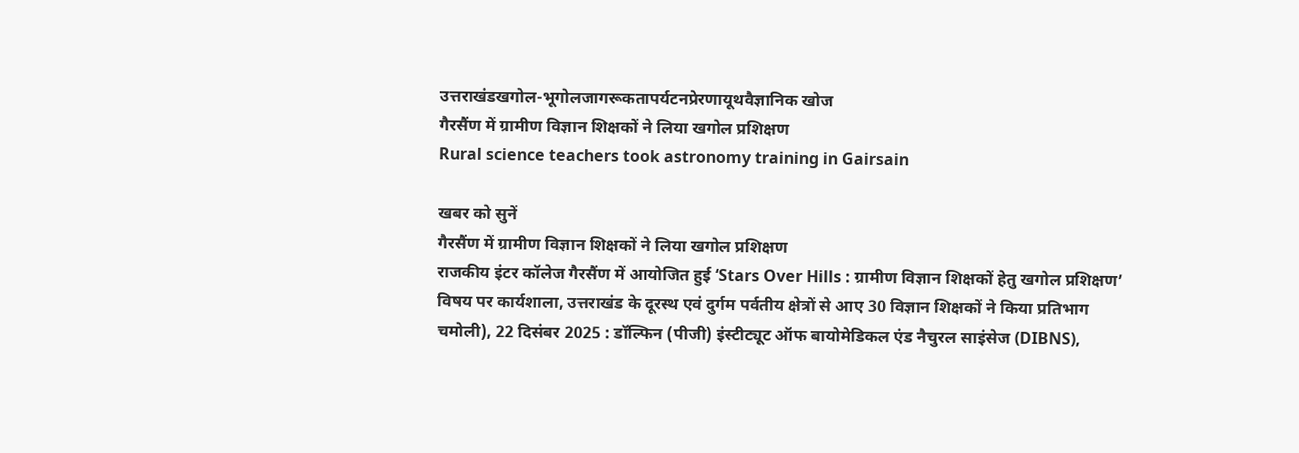उत्तराखंडखगोल-भूगोलजागरूकतापर्यटनप्रेरणायूथवैज्ञानिक खोज
गैरसैंण में ग्रामीण विज्ञान शिक्षकों ने लिया खगोल प्रशिक्षण
Rural science teachers took astronomy training in Gairsain

खबर को सुनें
गैरसैंण में ग्रामीण विज्ञान शिक्षकों ने लिया खगोल प्रशिक्षण
राजकीय इंटर कॉलेज गैरसैंण में आयोजित हुई ‘Stars Over Hills : ग्रामीण विज्ञान शिक्षकों हेतु खगोल प्रशिक्षण’ विषय पर कार्यशाला, उत्तराखंड के दूरस्थ एवं दुर्गम पर्वतीय क्षेत्रों से आए 30 विज्ञान शिक्षकों ने किया प्रतिभाग
चमोली), 22 दिसंबर 2025 : डॉल्फिन (पीजी) इंस्टीट्यूट ऑफ बायोमेडिकल एंड नैचुरल साइंसेज (DIBNS),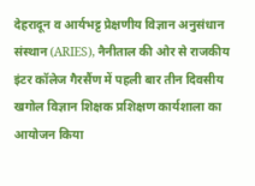देहरादून व आर्यभट्ट प्रेक्षणीय विज्ञान अनुसंधान संस्थान (ARIES), नैनीताल की ओर से राजकीय इंटर कॉलेज गैरसैंण में पहली बार तीन दिवसीय खगोल विज्ञान शिक्षक प्रशिक्षण कार्यशाला का आयोजन किया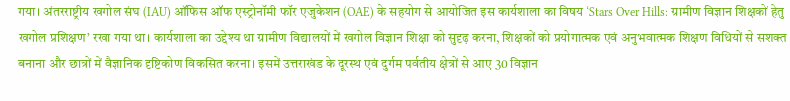गया। अंतरराष्ट्रीय खगोल संघ (IAU) ऑफिस ऑफ एस्ट्रोनॉमी फॉर एजुकेशन (OAE) के सहयोग से आयोजित इस कार्यशाला का विषय ‘Stars Over Hills: ग्रामीण विज्ञान शिक्षकों हेतु खगोल प्रशिक्षण’ रखा गया था। कार्यशाला का उद्देश्य था ग्रामीण विद्यालयों में खगोल विज्ञान शिक्षा को सुदृढ़ करना, शिक्षकों को प्रयोगात्मक एवं अनुभवात्मक शिक्षण विधियों से सशक्त बनाना और छात्रों में वैज्ञानिक दृष्टिकोण विकसित करना। इसमें उत्तराखंड के दूरस्थ एवं दुर्गम पर्वतीय क्षेत्रों से आए 30 विज्ञान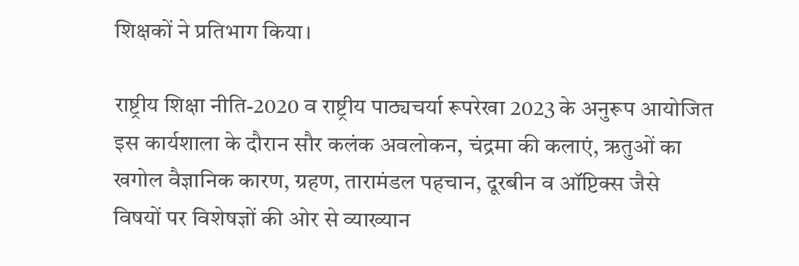शिक्षकों ने प्रतिभाग किया।

राष्ट्रीय शिक्षा नीति-2020 व राष्ट्रीय पाठ्यचर्या रूपरेखा 2023 के अनुरूप आयोजित इस कार्यशाला के दौरान सौर कलंक अवलोकन, चंद्रमा की कलाएं, ऋतुओं का खगोल वैज्ञानिक कारण, ग्रहण, तारामंडल पहचान, दूरबीन व ऑप्टिक्स जैसे विषयों पर विशेषज्ञों की ओर से व्याख्यान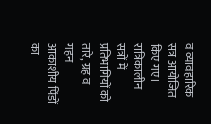व व्यावहारिक सत्र आयोजित किए गए। रात्रिकालीन सत्रों में प्रतिभागियों को तारे, ग्रह व गहन आकाशीय पिंडों का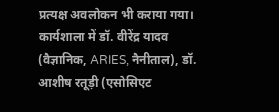प्रत्यक्ष अवलोकन भी कराया गया। कार्यशाला में डॉ. वीरेंद्र यादव (वैज्ञानिक, ARIES, नैनीताल), डॉ. आशीष रतूड़ी (एसोसिएट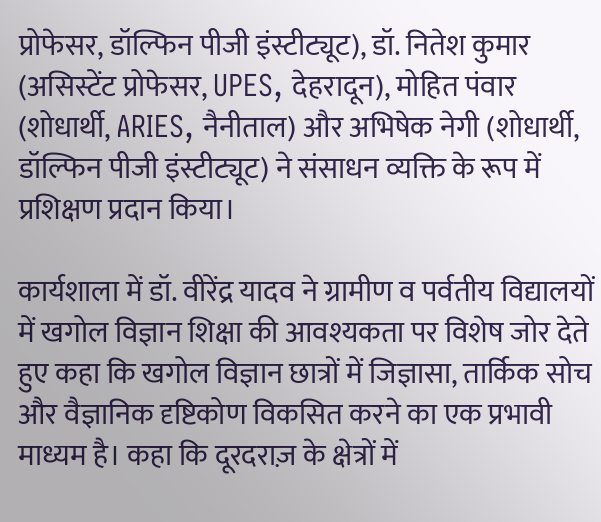प्रोफेसर, डॉल्फिन पीजी इंस्टीट्यूट), डॉ. नितेश कुमार (असिस्टेंट प्रोफेसर, UPES, देहरादून), मोहित पंवार (शोधार्थी, ARIES, नैनीताल) और अभिषेक नेगी (शोधार्थी, डॉल्फिन पीजी इंस्टीट्यूट) ने संसाधन व्यक्ति के रूप में प्रशिक्षण प्रदान किया।

कार्यशाला में डॉ. वीरेंद्र यादव ने ग्रामीण व पर्वतीय विद्यालयों में खगोल विज्ञान शिक्षा की आवश्यकता पर विशेष जोर देते हुए कहा कि खगोल विज्ञान छात्रों में जिज्ञासा, तार्किक सोच और वैज्ञानिक दृष्टिकोण विकसित करने का एक प्रभावी माध्यम है। कहा कि दूरदराज़ के क्षेत्रों में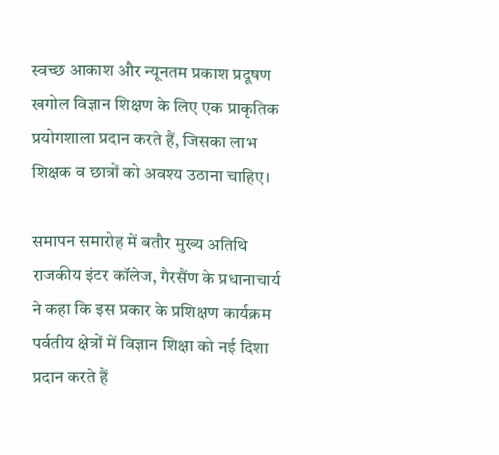स्वच्छ आकाश और न्यूनतम प्रकाश प्रदूषण खगोल विज्ञान शिक्षण के लिए एक प्राकृतिक प्रयोगशाला प्रदान करते हैं, जिसका लाभ शिक्षक व छात्रों को अवश्य उठाना चाहिए।

समापन समारोह में बतौर मुख्य अतिथि राजकीय इंटर कॉलेज, गैरसैंण के प्रधानाचार्य ने कहा कि इस प्रकार के प्रशिक्षण कार्यक्रम पर्वतीय क्षेत्रों में विज्ञान शिक्षा को नई दिशा प्रदान करते हैं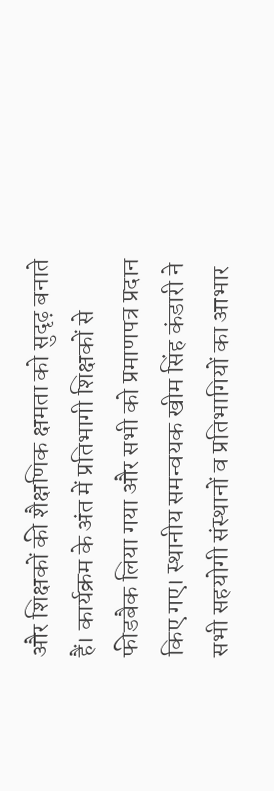और शिक्षकों की शैक्षणिक क्षमता को सुदृढ़ बनाते हैं। कार्यक्रम के अंत में प्रतिभागी शिक्षकों से फीडबैक लिया गया और सभी को प्रमाणपत्र प्रदान किए गए। स्थानीय समन्वयक खीम सिंह कंडारी ने सभी सहयोगी संस्थानों व प्रतिभागियों का आभार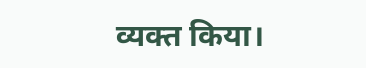व्यक्त किया।